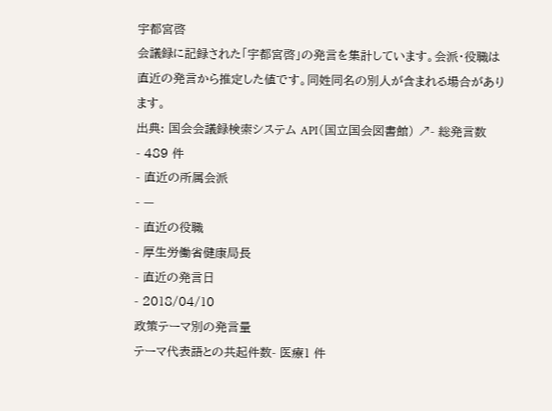宇都宮啓
会議録に記録された「宇都宮啓」の発言を集計しています。会派・役職は直近の発言から推定した値です。同姓同名の別人が含まれる場合があります。
出典: 国会会議録検索システム API(国立国会図書館) ↗- 総発言数
- 489 件
- 直近の所属会派
- —
- 直近の役職
- 厚生労働省健康局長
- 直近の発言日
- 2018/04/10
政策テーマ別の発言量
テーマ代表語との共起件数- 医療1 件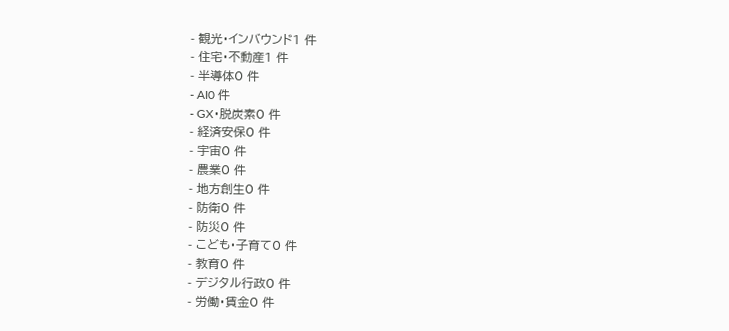- 観光・インバウンド1 件
- 住宅・不動産1 件
- 半導体0 件
- AI0 件
- GX・脱炭素0 件
- 経済安保0 件
- 宇宙0 件
- 農業0 件
- 地方創生0 件
- 防衛0 件
- 防災0 件
- こども・子育て0 件
- 教育0 件
- デジタル行政0 件
- 労働・賃金0 件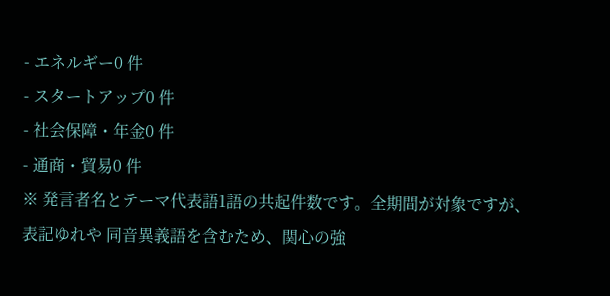- エネルギー0 件
- スタートアップ0 件
- 社会保障・年金0 件
- 通商・貿易0 件
※ 発言者名とテーマ代表語1語の共起件数です。全期間が対象ですが、表記ゆれや 同音異義語を含むため、関心の強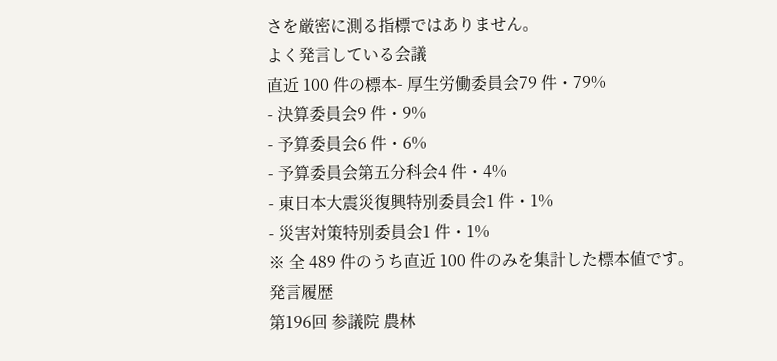さを厳密に測る指標ではありません。
よく発言している会議
直近 100 件の標本- 厚生労働委員会79 件・79%
- 決算委員会9 件・9%
- 予算委員会6 件・6%
- 予算委員会第五分科会4 件・4%
- 東日本大震災復興特別委員会1 件・1%
- 災害対策特別委員会1 件・1%
※ 全 489 件のうち直近 100 件のみを集計した標本値です。
発言履歴
第196回 参議院 農林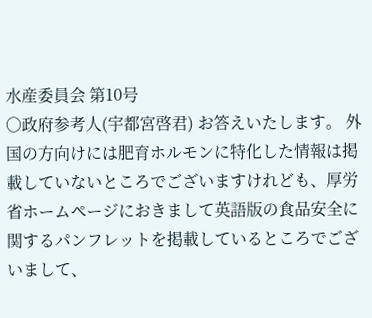水産委員会 第10号
○政府参考人(宇都宮啓君) お答えいたします。 外国の方向けには肥育ホルモンに特化した情報は掲載していないところでございますけれども、厚労省ホームページにおきまして英語版の食品安全に関するパンフレットを掲載しているところでございまして、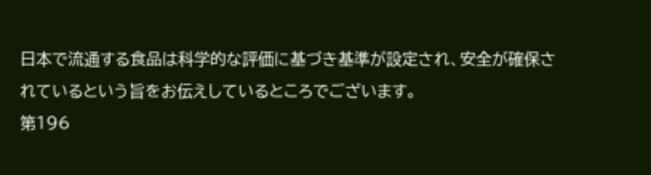日本で流通する食品は科学的な評価に基づき基準が設定され、安全が確保されているという旨をお伝えしているところでございます。
第196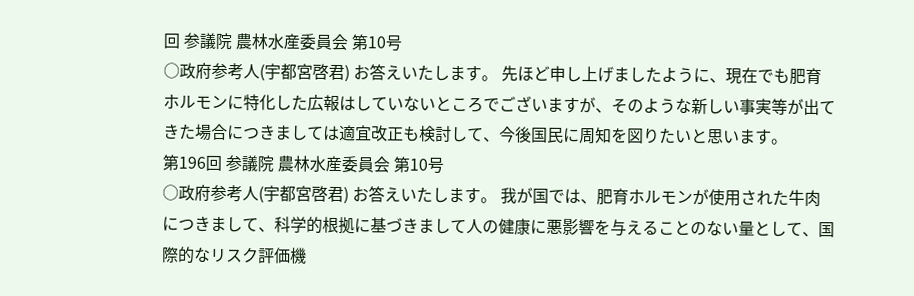回 参議院 農林水産委員会 第10号
○政府参考人(宇都宮啓君) お答えいたします。 先ほど申し上げましたように、現在でも肥育ホルモンに特化した広報はしていないところでございますが、そのような新しい事実等が出てきた場合につきましては適宜改正も検討して、今後国民に周知を図りたいと思います。
第196回 参議院 農林水産委員会 第10号
○政府参考人(宇都宮啓君) お答えいたします。 我が国では、肥育ホルモンが使用された牛肉につきまして、科学的根拠に基づきまして人の健康に悪影響を与えることのない量として、国際的なリスク評価機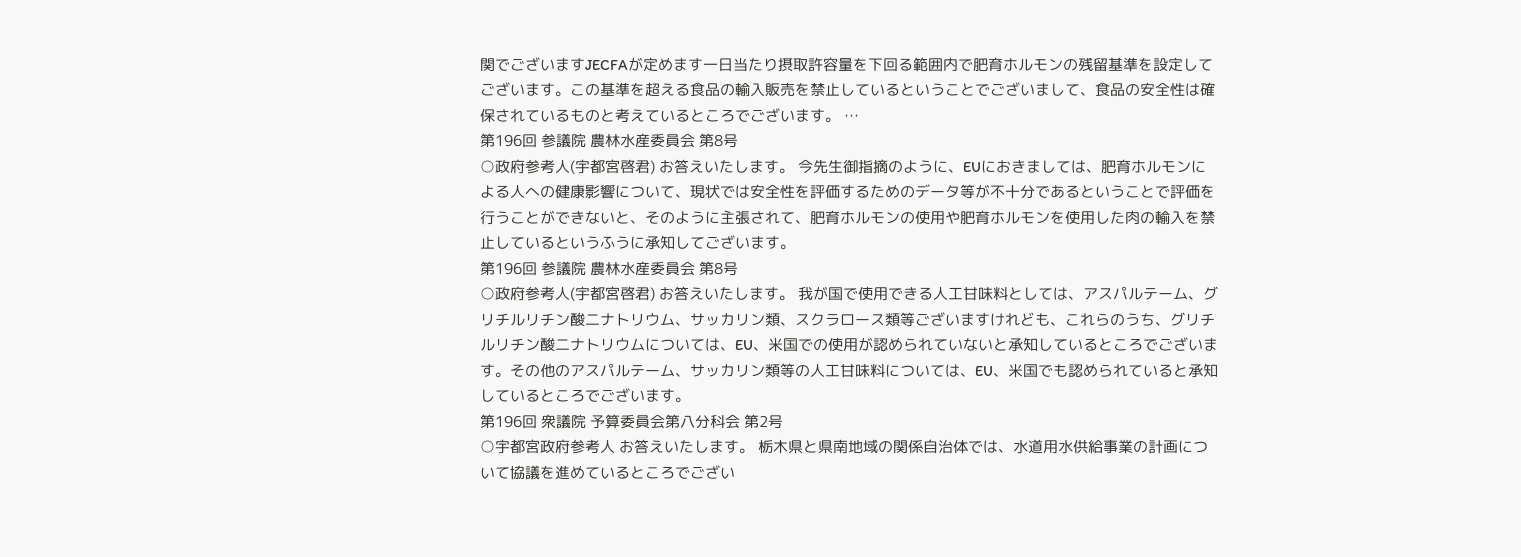関でございますJECFAが定めます一日当たり摂取許容量を下回る範囲内で肥育ホルモンの残留基準を設定してございます。この基準を超える食品の輸入販売を禁止しているということでございまして、食品の安全性は確保されているものと考えているところでございます。 …
第196回 参議院 農林水産委員会 第8号
○政府参考人(宇都宮啓君) お答えいたします。 今先生御指摘のように、EUにおきましては、肥育ホルモンによる人への健康影響について、現状では安全性を評価するためのデータ等が不十分であるということで評価を行うことができないと、そのように主張されて、肥育ホルモンの使用や肥育ホルモンを使用した肉の輸入を禁止しているというふうに承知してございます。
第196回 参議院 農林水産委員会 第8号
○政府参考人(宇都宮啓君) お答えいたします。 我が国で使用できる人工甘味料としては、アスパルテーム、グリチルリチン酸二ナトリウム、サッカリン類、スクラロース類等ございますけれども、これらのうち、グリチルリチン酸二ナトリウムについては、EU、米国での使用が認められていないと承知しているところでございます。その他のアスパルテーム、サッカリン類等の人工甘味料については、EU、米国でも認められていると承知しているところでございます。
第196回 衆議院 予算委員会第八分科会 第2号
○宇都宮政府参考人 お答えいたします。 栃木県と県南地域の関係自治体では、水道用水供給事業の計画について協議を進めているところでござい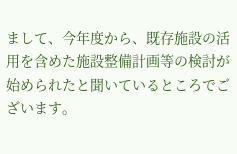まして、今年度から、既存施設の活用を含めた施設整備計画等の検討が始められたと聞いているところでございます。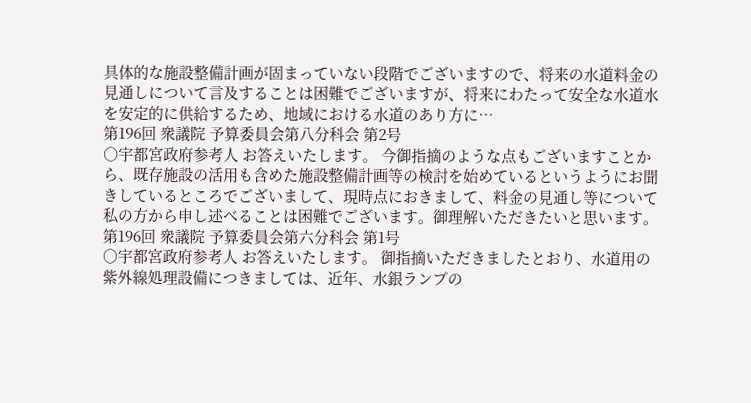具体的な施設整備計画が固まっていない段階でございますので、将来の水道料金の見通しについて言及することは困難でございますが、将来にわたって安全な水道水を安定的に供給するため、地域における水道のあり方に…
第196回 衆議院 予算委員会第八分科会 第2号
○宇都宮政府参考人 お答えいたします。 今御指摘のような点もございますことから、既存施設の活用も含めた施設整備計画等の検討を始めているというようにお聞きしているところでございまして、現時点におきまして、料金の見通し等について私の方から申し述べることは困難でございます。御理解いただきたいと思います。
第196回 衆議院 予算委員会第六分科会 第1号
○宇都宮政府参考人 お答えいたします。 御指摘いただきましたとおり、水道用の紫外線処理設備につきましては、近年、水銀ランプの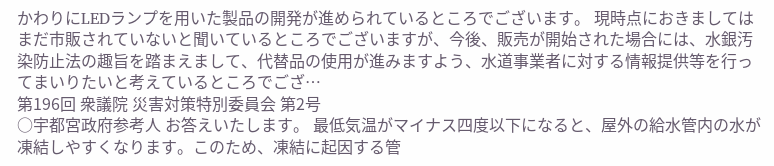かわりにLEDランプを用いた製品の開発が進められているところでございます。 現時点におきましてはまだ市販されていないと聞いているところでございますが、今後、販売が開始された場合には、水銀汚染防止法の趣旨を踏まえまして、代替品の使用が進みますよう、水道事業者に対する情報提供等を行ってまいりたいと考えているところでござ…
第196回 衆議院 災害対策特別委員会 第2号
○宇都宮政府参考人 お答えいたします。 最低気温がマイナス四度以下になると、屋外の給水管内の水が凍結しやすくなります。このため、凍結に起因する管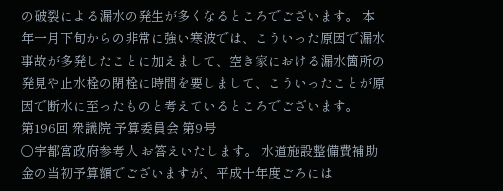の破裂による漏水の発生が多くなるところでございます。 本年一月下旬からの非常に強い寒波では、こういった原因で漏水事故が多発したことに加えまして、空き家における漏水箇所の発見や止水栓の閉栓に時間を要しまして、こういったことが原因で断水に至ったものと考えているところでございます。
第196回 衆議院 予算委員会 第9号
○宇都宮政府参考人 お答えいたします。 水道施設整備費補助金の当初予算額でございますが、平成十年度ごろには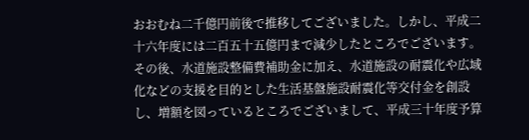おおむね二千億円前後で推移してございました。しかし、平成二十六年度には二百五十五億円まで減少したところでございます。 その後、水道施設整備費補助金に加え、水道施設の耐震化や広域化などの支援を目的とした生活基盤施設耐震化等交付金を創設し、増額を図っているところでございまして、平成三十年度予算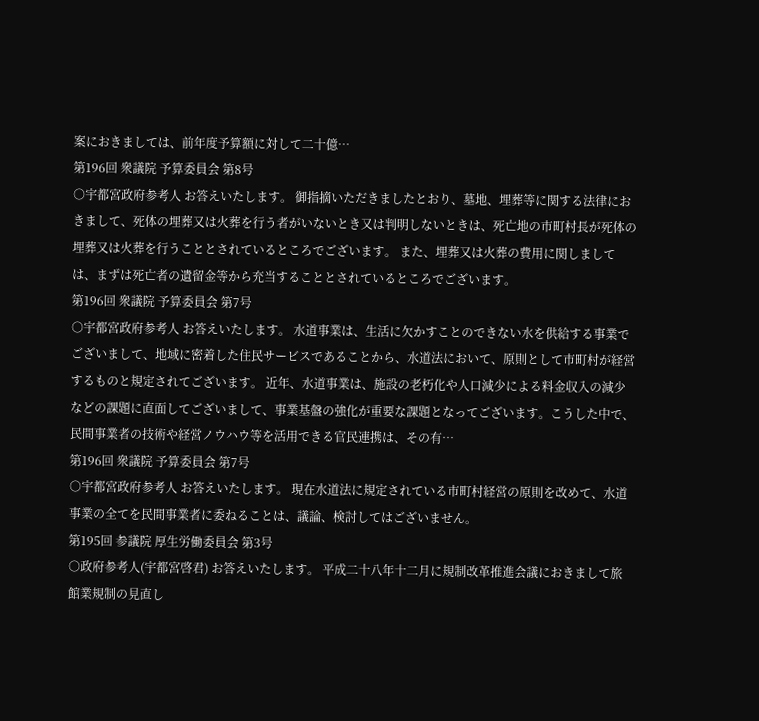案におきましては、前年度予算額に対して二十億…
第196回 衆議院 予算委員会 第8号
○宇都宮政府参考人 お答えいたします。 御指摘いただきましたとおり、墓地、埋葬等に関する法律におきまして、死体の埋葬又は火葬を行う者がいないとき又は判明しないときは、死亡地の市町村長が死体の埋葬又は火葬を行うこととされているところでございます。 また、埋葬又は火葬の費用に関しましては、まずは死亡者の遺留金等から充当することとされているところでございます。
第196回 衆議院 予算委員会 第7号
○宇都宮政府参考人 お答えいたします。 水道事業は、生活に欠かすことのできない水を供給する事業でございまして、地域に密着した住民サービスであることから、水道法において、原則として市町村が経営するものと規定されてございます。 近年、水道事業は、施設の老朽化や人口減少による料金収入の減少などの課題に直面してございまして、事業基盤の強化が重要な課題となってございます。こうした中で、民間事業者の技術や経営ノウハウ等を活用できる官民連携は、その有…
第196回 衆議院 予算委員会 第7号
○宇都宮政府参考人 お答えいたします。 現在水道法に規定されている市町村経営の原則を改めて、水道事業の全てを民間事業者に委ねることは、議論、検討してはございません。
第195回 参議院 厚生労働委員会 第3号
○政府参考人(宇都宮啓君) お答えいたします。 平成二十八年十二月に規制改革推進会議におきまして旅館業規制の見直し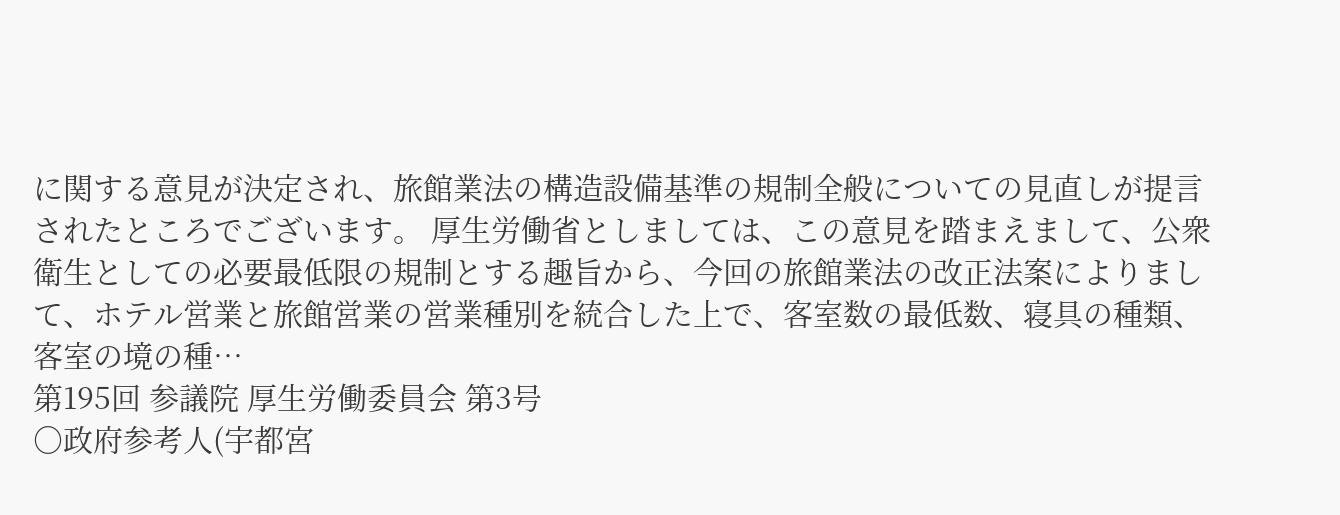に関する意見が決定され、旅館業法の構造設備基準の規制全般についての見直しが提言されたところでございます。 厚生労働省としましては、この意見を踏まえまして、公衆衛生としての必要最低限の規制とする趣旨から、今回の旅館業法の改正法案によりまして、ホテル営業と旅館営業の営業種別を統合した上で、客室数の最低数、寝具の種類、客室の境の種…
第195回 参議院 厚生労働委員会 第3号
○政府参考人(宇都宮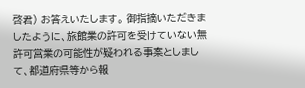啓君) お答えいたします。 御指摘いただきましたように、旅館業の許可を受けていない無許可営業の可能性が疑われる事案としまして、都道府県等から報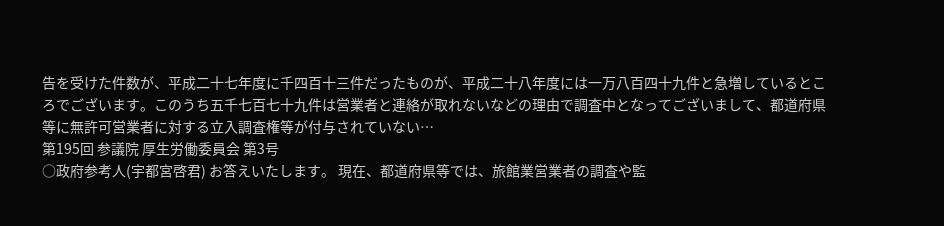告を受けた件数が、平成二十七年度に千四百十三件だったものが、平成二十八年度には一万八百四十九件と急増しているところでございます。このうち五千七百七十九件は営業者と連絡が取れないなどの理由で調査中となってございまして、都道府県等に無許可営業者に対する立入調査権等が付与されていない…
第195回 参議院 厚生労働委員会 第3号
○政府参考人(宇都宮啓君) お答えいたします。 現在、都道府県等では、旅館業営業者の調査や監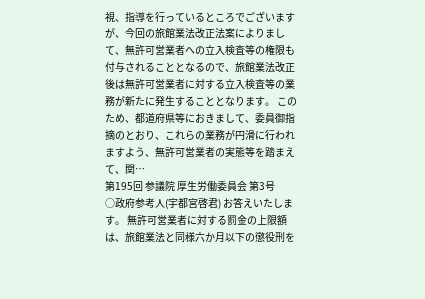視、指導を行っているところでございますが、今回の旅館業法改正法案によりまして、無許可営業者への立入検査等の権限も付与されることとなるので、旅館業法改正後は無許可営業者に対する立入検査等の業務が新たに発生することとなります。 このため、都道府県等におきまして、委員御指摘のとおり、これらの業務が円滑に行われますよう、無許可営業者の実態等を踏まえて、関…
第195回 参議院 厚生労働委員会 第3号
○政府参考人(宇都宮啓君) お答えいたします。 無許可営業者に対する罰金の上限額は、旅館業法と同様六か月以下の懲役刑を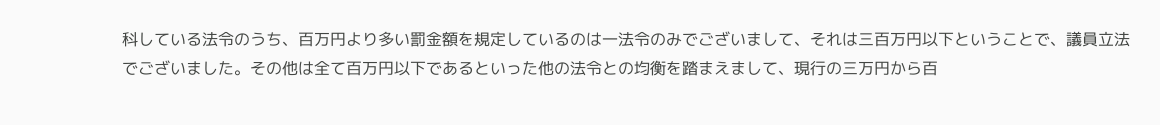科している法令のうち、百万円より多い罰金額を規定しているのは一法令のみでございまして、それは三百万円以下ということで、議員立法でございました。その他は全て百万円以下であるといった他の法令との均衡を踏まえまして、現行の三万円から百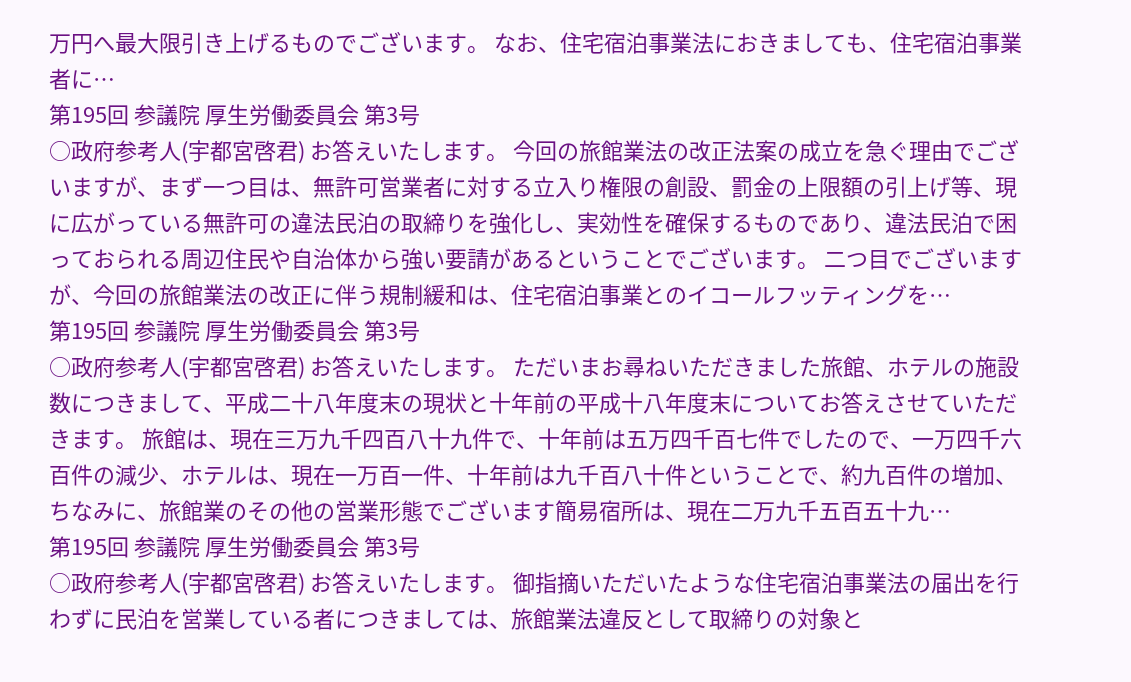万円へ最大限引き上げるものでございます。 なお、住宅宿泊事業法におきましても、住宅宿泊事業者に…
第195回 参議院 厚生労働委員会 第3号
○政府参考人(宇都宮啓君) お答えいたします。 今回の旅館業法の改正法案の成立を急ぐ理由でございますが、まず一つ目は、無許可営業者に対する立入り権限の創設、罰金の上限額の引上げ等、現に広がっている無許可の違法民泊の取締りを強化し、実効性を確保するものであり、違法民泊で困っておられる周辺住民や自治体から強い要請があるということでございます。 二つ目でございますが、今回の旅館業法の改正に伴う規制緩和は、住宅宿泊事業とのイコールフッティングを…
第195回 参議院 厚生労働委員会 第3号
○政府参考人(宇都宮啓君) お答えいたします。 ただいまお尋ねいただきました旅館、ホテルの施設数につきまして、平成二十八年度末の現状と十年前の平成十八年度末についてお答えさせていただきます。 旅館は、現在三万九千四百八十九件で、十年前は五万四千百七件でしたので、一万四千六百件の減少、ホテルは、現在一万百一件、十年前は九千百八十件ということで、約九百件の増加、ちなみに、旅館業のその他の営業形態でございます簡易宿所は、現在二万九千五百五十九…
第195回 参議院 厚生労働委員会 第3号
○政府参考人(宇都宮啓君) お答えいたします。 御指摘いただいたような住宅宿泊事業法の届出を行わずに民泊を営業している者につきましては、旅館業法違反として取締りの対象と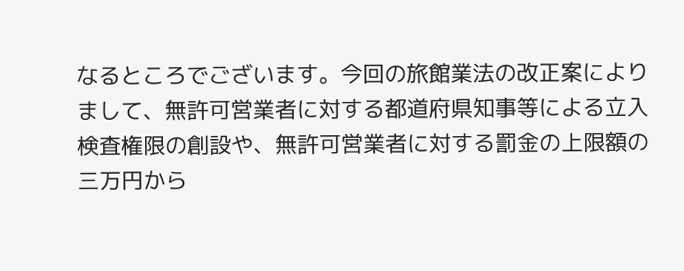なるところでございます。今回の旅館業法の改正案によりまして、無許可営業者に対する都道府県知事等による立入検査権限の創設や、無許可営業者に対する罰金の上限額の三万円から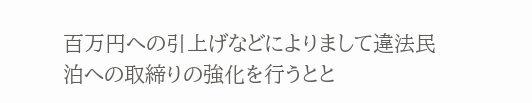百万円への引上げなどによりまして違法民泊への取締りの強化を行うとと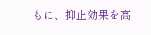もに、抑止効果を高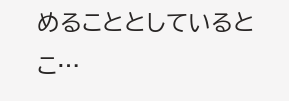めることとしているとこ…